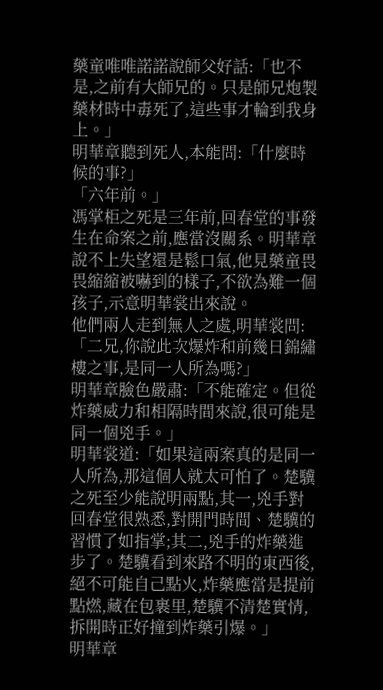藥童唯唯諾諾說師父好話:「也不是,之前有大師兄的。只是師兄炮製藥材時中毒死了,這些事才輪到我身上。」
明華章聽到死人,本能問:「什麼時候的事?」
「六年前。」
馮掌柜之死是三年前,回春堂的事發生在命案之前,應當沒關系。明華章說不上失望還是鬆口氣,他見藥童畏畏縮縮被嚇到的樣子,不欲為難一個孩子,示意明華裳出來說。
他們兩人走到無人之處,明華裳問:「二兄,你說此次爆炸和前幾日錦繡樓之事,是同一人所為嗎?」
明華章臉色嚴肅:「不能確定。但從炸藥威力和相隔時間來說,很可能是同一個兇手。」
明華裳道:「如果這兩案真的是同一人所為,那這個人就太可怕了。楚驥之死至少能說明兩點,其一,兇手對回春堂很熟悉,對開門時間、楚驥的習慣了如指掌;其二,兇手的炸藥進步了。楚驥看到來路不明的東西後,絕不可能自己點火,炸藥應當是提前點燃,藏在包裹里,楚驥不清楚實情,拆開時正好撞到炸藥引爆。」
明華章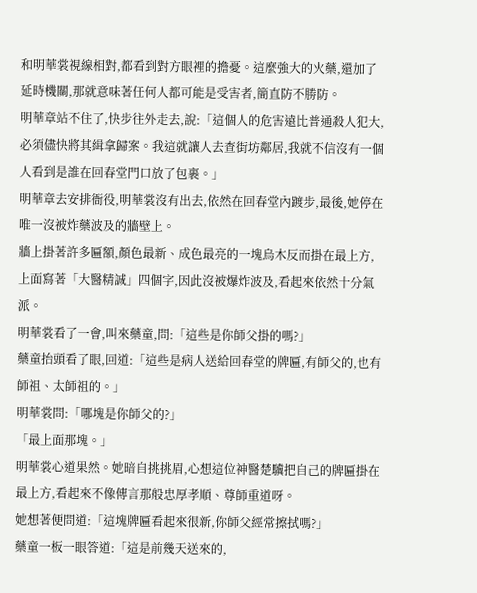和明華裳視線相對,都看到對方眼裡的擔憂。這麼強大的火藥,還加了延時機關,那就意味著任何人都可能是受害者,簡直防不勝防。
明華章站不住了,快步往外走去,說:「這個人的危害遠比普通殺人犯大,必須儘快將其緝拿歸案。我這就讓人去查街坊鄰居,我就不信沒有一個人看到是誰在回春堂門口放了包裹。」
明華章去安排衙役,明華裳沒有出去,依然在回春堂內踱步,最後,她停在唯一沒被炸藥波及的牆壁上。
牆上掛著許多匾額,顏色最新、成色最亮的一塊烏木反而掛在最上方,上面寫著「大醫精誠」四個字,因此沒被爆炸波及,看起來依然十分氣派。
明華裳看了一會,叫來藥童,問:「這些是你師父掛的嗎?」
藥童抬頭看了眼,回道:「這些是病人送給回春堂的牌匾,有師父的,也有師祖、太師祖的。」
明華裳問:「哪塊是你師父的?」
「最上面那塊。」
明華裳心道果然。她暗自挑挑眉,心想這位神醫楚驥把自己的牌匾掛在最上方,看起來不像傳言那般忠厚孝順、尊師重道呀。
她想著便問道:「這塊牌匾看起來很新,你師父經常擦拭嗎?」
藥童一板一眼答道:「這是前幾天送來的,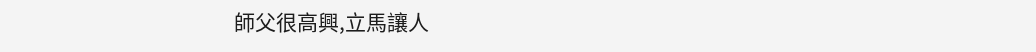師父很高興,立馬讓人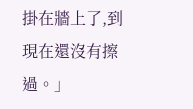掛在牆上了,到現在還沒有擦過。」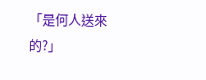「是何人送來的?」